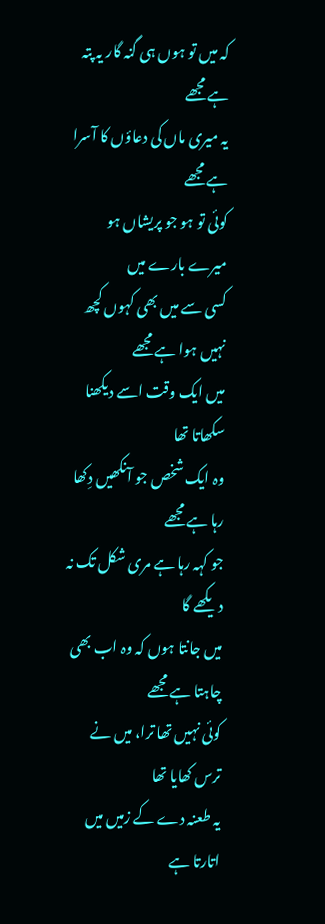کہ میں تو ہوں ہی گنہ گار یہ پتہ ہے مجھے
یہ میری ماں کی دعاؤں کا آسرا ہے مجھے
کوئی تو ہو جو پریشاں ہو میرے بارے میں
کسی سے میں بھی کہوں کچھ نہیں ہوا ہے مجھے
میں ایک وقت اسے دیکھنا سکھاتا تھا
وہ ایک شخص جو آنکھیں دِکھا رہا ہے مجھے
جو کہہ رہا ہے مری شکل تک نہ دیکھے گا
میں جانتا ہوں کہ وہ اب بھی چاہتا ہے مجھے
کوئی نہیں تھا ترا، میں نے ترس کھایا تھا
یہ طعنہ دے کے زمیں میں اتارتا ہے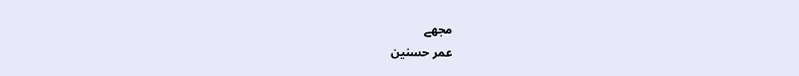مجھے
عمر حسنین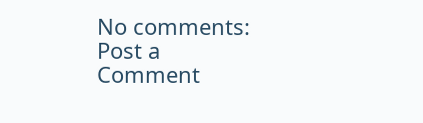No comments:
Post a Comment